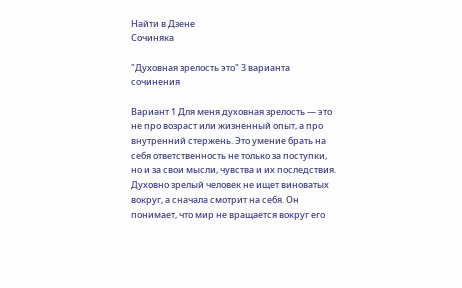Найти в Дзене
Сочиняка

"Духовная зрелость это" 3 варианта сочинения

Вариант 1 Для меня духовная зрелость — это не про возраст или жизненный опыт, а про внутренний стержень. Это умение брать на себя ответственность не только за поступки, но и за свои мысли, чувства и их последствия. Духовно зрелый человек не ищет виноватых вокруг, а сначала смотрит на себя. Он понимает, что мир не вращается вокруг его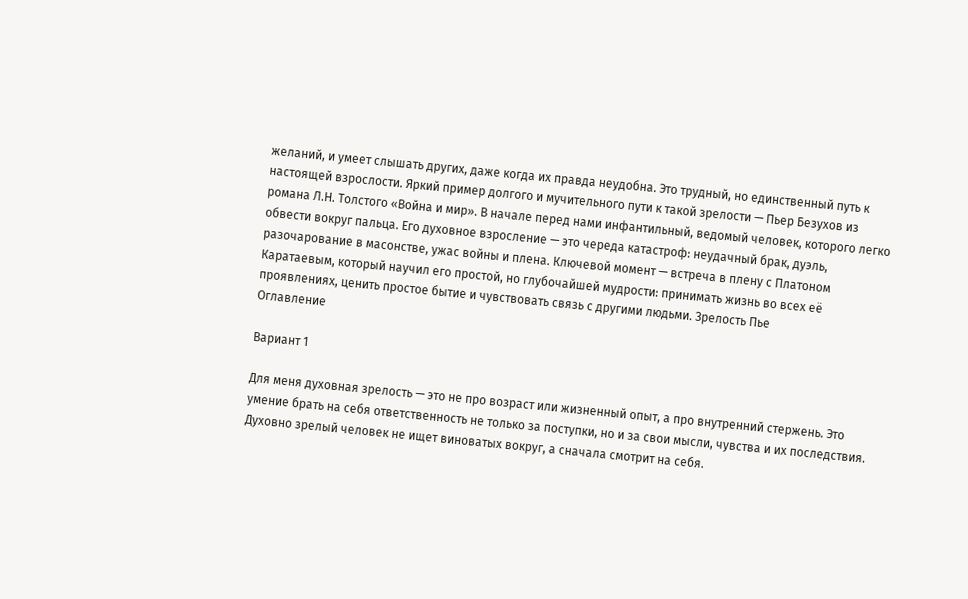желаний, и умеет слышать других, даже когда их правда неудобна. Это трудный, но единственный путь к настоящей взрослости. Яркий пример долгого и мучительного пути к такой зрелости — Пьер Безухов из романа Л.Н. Толстого «Война и мир». В начале перед нами инфантильный, ведомый человек, которого легко обвести вокруг пальца. Его духовное взросление — это череда катастроф: неудачный брак, дуэль, разочарование в масонстве, ужас войны и плена. Ключевой момент — встреча в плену с Платоном Каратаевым, который научил его простой, но глубочайшей мудрости: принимать жизнь во всех её проявлениях, ценить простое бытие и чувствовать связь с другими людьми. Зрелость Пье
Оглавление

Вариант 1

Для меня духовная зрелость — это не про возраст или жизненный опыт, а про внутренний стержень. Это умение брать на себя ответственность не только за поступки, но и за свои мысли, чувства и их последствия. Духовно зрелый человек не ищет виноватых вокруг, а сначала смотрит на себя.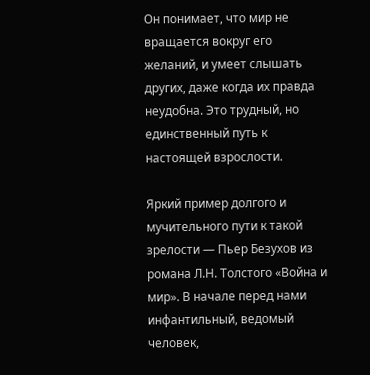Он понимает, что мир не вращается вокруг его желаний, и умеет слышать других, даже когда их правда неудобна. Это трудный, но единственный путь к настоящей взрослости.

Яркий пример долгого и мучительного пути к такой зрелости — Пьер Безухов из романа Л.Н. Толстого «Война и мир». В начале перед нами инфантильный, ведомый человек,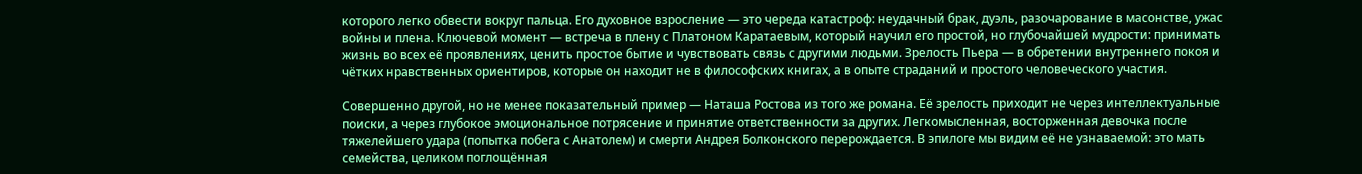которого легко обвести вокруг пальца. Его духовное взросление — это череда катастроф: неудачный брак, дуэль, разочарование в масонстве, ужас войны и плена. Ключевой момент — встреча в плену с Платоном Каратаевым, который научил его простой, но глубочайшей мудрости: принимать жизнь во всех её проявлениях, ценить простое бытие и чувствовать связь с другими людьми. Зрелость Пьера — в обретении внутреннего покоя и чётких нравственных ориентиров, которые он находит не в философских книгах, а в опыте страданий и простого человеческого участия.

Совершенно другой, но не менее показательный пример — Наташа Ростова из того же романа. Её зрелость приходит не через интеллектуальные поиски, а через глубокое эмоциональное потрясение и принятие ответственности за других. Легкомысленная, восторженная девочка после тяжелейшего удара (попытка побега с Анатолем) и смерти Андрея Болконского перерождается. В эпилоге мы видим её не узнаваемой: это мать семейства, целиком поглощённая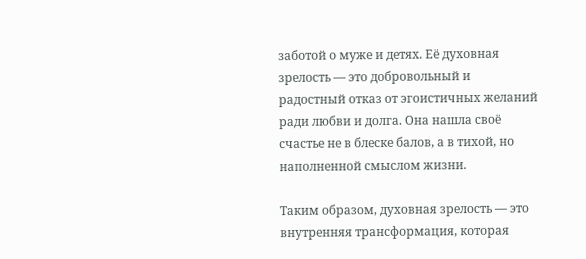заботой о муже и детях. Её духовная зрелость — это добровольный и радостный отказ от эгоистичных желаний ради любви и долга. Она нашла своё счастье не в блеске балов, а в тихой, но наполненной смыслом жизни.

Таким образом, духовная зрелость — это внутренняя трансформация, которая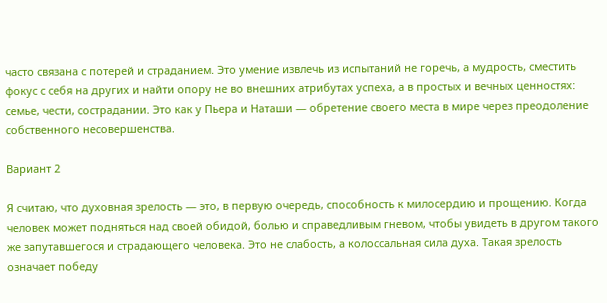часто связана с потерей и страданием. Это умение извлечь из испытаний не горечь, а мудрость, сместить фокус с себя на других и найти опору не во внешних атрибутах успеха, а в простых и вечных ценностях: семье, чести, сострадании. Это как у Пьера и Наташи — обретение своего места в мире через преодоление собственного несовершенства.

Вариант 2

Я считаю, что духовная зрелость — это, в первую очередь, способность к милосердию и прощению. Когда человек может подняться над своей обидой, болью и справедливым гневом, чтобы увидеть в другом такого же запутавшегося и страдающего человека. Это не слабость, а колоссальная сила духа. Такая зрелость означает победу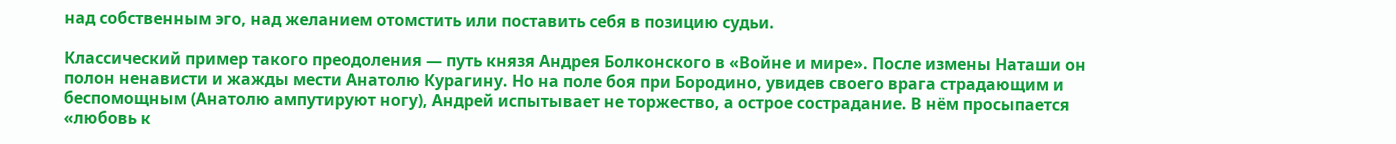над собственным эго, над желанием отомстить или поставить себя в позицию судьи.

Классический пример такого преодоления — путь князя Андрея Болконского в «Войне и мире». После измены Наташи он полон ненависти и жажды мести Анатолю Курагину. Но на поле боя при Бородино, увидев своего врага страдающим и беспомощным (Анатолю ампутируют ногу), Андрей испытывает не торжество, а острое сострадание. В нём просыпается «любовь к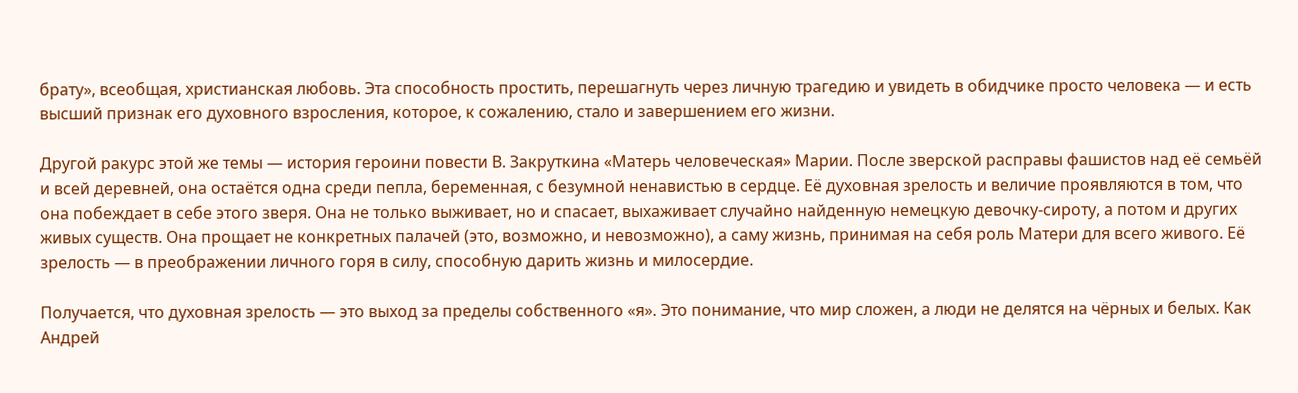брату», всеобщая, христианская любовь. Эта способность простить, перешагнуть через личную трагедию и увидеть в обидчике просто человека — и есть высший признак его духовного взросления, которое, к сожалению, стало и завершением его жизни.

Другой ракурс этой же темы — история героини повести В. Закруткина «Матерь человеческая» Марии. После зверской расправы фашистов над её семьёй и всей деревней, она остаётся одна среди пепла, беременная, с безумной ненавистью в сердце. Её духовная зрелость и величие проявляются в том, что она побеждает в себе этого зверя. Она не только выживает, но и спасает, выхаживает случайно найденную немецкую девочку-сироту, а потом и других живых существ. Она прощает не конкретных палачей (это, возможно, и невозможно), а саму жизнь, принимая на себя роль Матери для всего живого. Её зрелость — в преображении личного горя в силу, способную дарить жизнь и милосердие.

Получается, что духовная зрелость — это выход за пределы собственного «я». Это понимание, что мир сложен, а люди не делятся на чёрных и белых. Как Андрей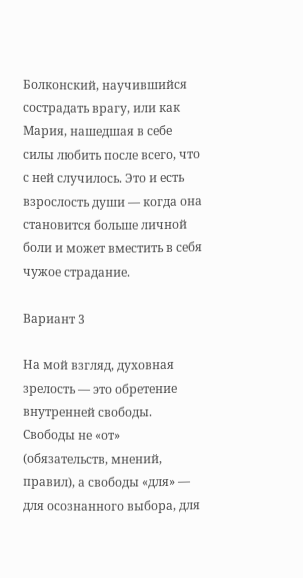Болконский, научившийся сострадать врагу, или как Мария, нашедшая в себе силы любить после всего, что с ней случилось. Это и есть взрослость души — когда она становится больше личной боли и может вместить в себя чужое страдание.

Вариант 3

На мой взгляд, духовная зрелость — это обретение внутренней свободы. Свободы не «от» (обязательств, мнений, правил), а свободы «для» — для осознанного выбора, для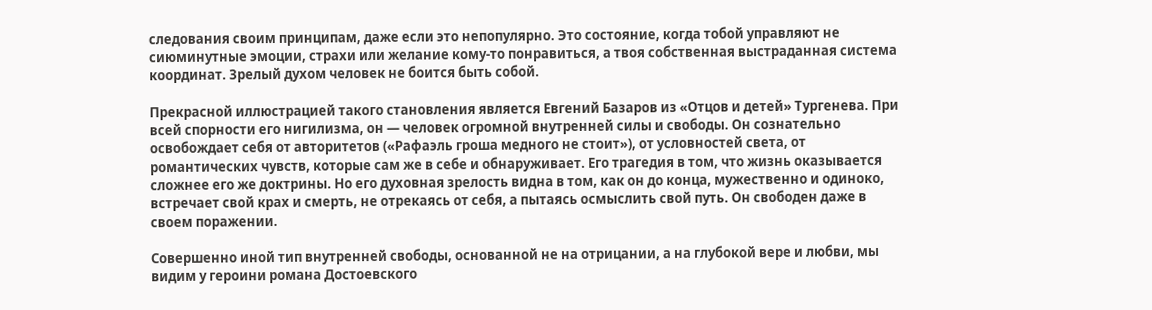следования своим принципам, даже если это непопулярно. Это состояние, когда тобой управляют не сиюминутные эмоции, страхи или желание кому-то понравиться, а твоя собственная выстраданная система координат. Зрелый духом человек не боится быть собой.

Прекрасной иллюстрацией такого становления является Евгений Базаров из «Отцов и детей» Тургенева. При всей спорности его нигилизма, он — человек огромной внутренней силы и свободы. Он сознательно освобождает себя от авторитетов («Рафаэль гроша медного не стоит»), от условностей света, от романтических чувств, которые сам же в себе и обнаруживает. Его трагедия в том, что жизнь оказывается сложнее его же доктрины. Но его духовная зрелость видна в том, как он до конца, мужественно и одиноко, встречает свой крах и смерть, не отрекаясь от себя, а пытаясь осмыслить свой путь. Он свободен даже в своем поражении.

Совершенно иной тип внутренней свободы, основанной не на отрицании, а на глубокой вере и любви, мы видим у героини романа Достоевского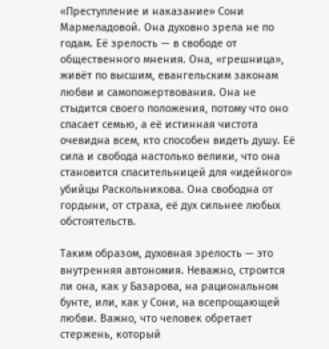«Преступление и наказание» Сони Мармеладовой. Она духовно зрела не по годам. Её зрелость — в свободе от общественного мнения. Она, «грешница», живёт по высшим, евангельским законам любви и самопожертвования. Она не стыдится своего положения, потому что оно спасает семью, а её истинная чистота очевидна всем, кто способен видеть душу. Её сила и свобода настолько велики, что она становится спасительницей для «идейного» убийцы Раскольникова. Она свободна от гордыни, от страха, её дух сильнее любых обстоятельств.

Таким образом, духовная зрелость — это внутренняя автономия. Неважно, строится ли она, как у Базарова, на рациональном бунте, или, как у Сони, на всепрощающей любви. Важно, что человек обретает стержень, который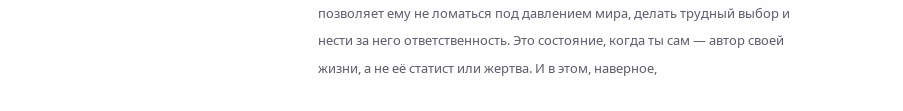позволяет ему не ломаться под давлением мира, делать трудный выбор и нести за него ответственность. Это состояние, когда ты сам — автор своей жизни, а не её статист или жертва. И в этом, наверное,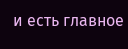и есть главное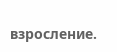взросление.